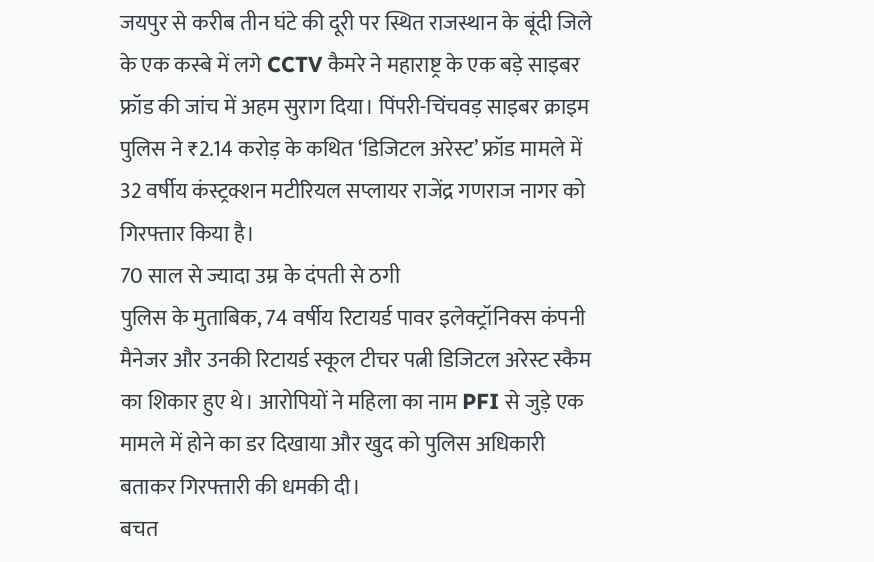जयपुर से करीब तीन घंटे की दूरी पर स्थित राजस्थान के बूंदी जिले के एक कस्बे में लगे CCTV कैमरे ने महाराष्ट्र के एक बड़े साइबर फ्रॉड की जांच में अहम सुराग दिया। पिंपरी-चिंचवड़ साइबर क्राइम पुलिस ने ₹2.14 करोड़ के कथित ‘डिजिटल अरेस्ट’ फ्रॉड मामले में 32 वर्षीय कंस्ट्रक्शन मटीरियल सप्लायर राजेंद्र गणराज नागर को गिरफ्तार किया है।
70 साल से ज्यादा उम्र के दंपती से ठगी
पुलिस के मुताबिक, 74 वर्षीय रिटायर्ड पावर इलेक्ट्रॉनिक्स कंपनी मैनेजर और उनकी रिटायर्ड स्कूल टीचर पत्नी डिजिटल अरेस्ट स्कैम का शिकार हुए थे। आरोपियों ने महिला का नाम PFI से जुड़े एक मामले में होने का डर दिखाया और खुद को पुलिस अधिकारी बताकर गिरफ्तारी की धमकी दी।
बचत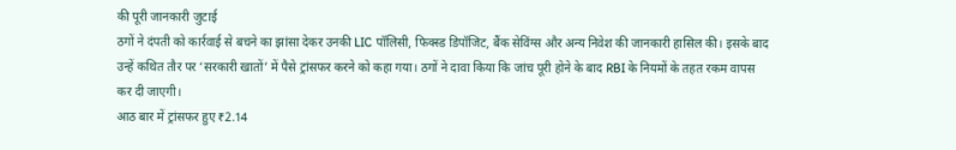की पूरी जानकारी जुटाई
ठगों ने दंपती को कार्रवाई से बचने का झांसा देकर उनकी LIC पॉलिसी, फिक्स्ड डिपॉजिट, बैंक सेविंग्स और अन्य निवेश की जानकारी हासिल की। इसके बाद उन्हें कथित तौर पर ‘सरकारी खातों’ में पैसे ट्रांसफर करने को कहा गया। ठगों ने दावा किया कि जांच पूरी होने के बाद RBI के नियमों के तहत रकम वापस कर दी जाएगी।
आठ बार में ट्रांसफर हुए ₹2.14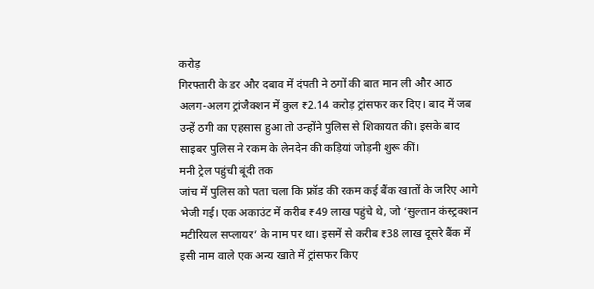करोड़
गिरफ्तारी के डर और दबाव में दंपती ने ठगों की बात मान ली और आठ अलग-अलग ट्रांजैक्शन में कुल ₹2.14 करोड़ ट्रांसफर कर दिए। बाद में जब उन्हें ठगी का एहसास हुआ तो उन्होंने पुलिस से शिकायत की। इसके बाद साइबर पुलिस ने रकम के लेनदेन की कड़ियां जोड़नी शुरू कीं।
मनी ट्रेल पहुंची बूंदी तक
जांच में पुलिस को पता चला कि फ्रॉड की रकम कई बैंक खातों के जरिए आगे भेजी गई। एक अकाउंट में करीब ₹49 लाख पहुंचे थे, जो ‘सुल्तान कंस्ट्रक्शन मटीरियल सप्लायर’ के नाम पर था। इसमें से करीब ₹38 लाख दूसरे बैंक में इसी नाम वाले एक अन्य खाते में ट्रांसफर किए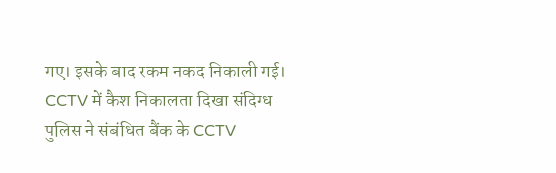गए। इसके बाद रकम नकद निकाली गई।
CCTV में कैश निकालता दिखा संदिग्ध
पुलिस ने संबंधित बैंक के CCTV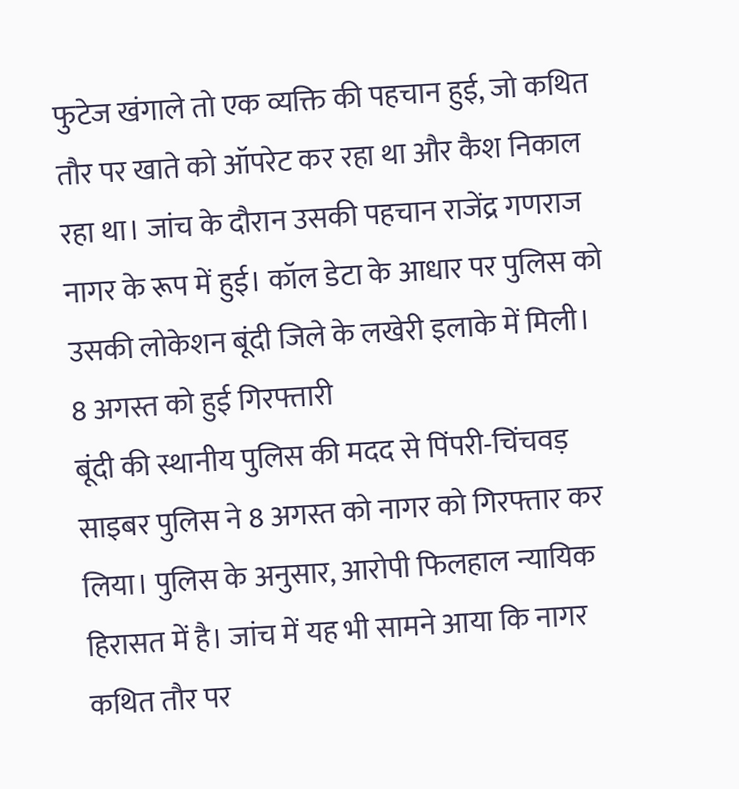फुटेज खंगाले तो एक व्यक्ति की पहचान हुई, जो कथित तौर पर खाते को ऑपरेट कर रहा था और कैश निकाल रहा था। जांच के दौरान उसकी पहचान राजेंद्र गणराज नागर के रूप में हुई। कॉल डेटा के आधार पर पुलिस को उसकी लोकेशन बूंदी जिले के लखेरी इलाके में मिली।
8 अगस्त को हुई गिरफ्तारी
बूंदी की स्थानीय पुलिस की मदद से पिंपरी-चिंचवड़ साइबर पुलिस ने 8 अगस्त को नागर को गिरफ्तार कर लिया। पुलिस के अनुसार, आरोपी फिलहाल न्यायिक हिरासत में है। जांच में यह भी सामने आया कि नागर कथित तौर पर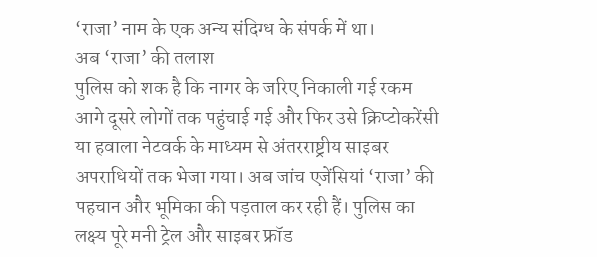‘राजा’ नाम के एक अन्य संदिग्ध के संपर्क में था।
अब ‘राजा’ की तलाश
पुलिस को शक है कि नागर के जरिए निकाली गई रकम आगे दूसरे लोगों तक पहुंचाई गई और फिर उसे क्रिप्टोकरेंसी या हवाला नेटवर्क के माध्यम से अंतरराष्ट्रीय साइबर अपराधियों तक भेजा गया। अब जांच एजेंसियां ‘राजा’ की पहचान और भूमिका की पड़ताल कर रही हैं। पुलिस का लक्ष्य पूरे मनी ट्रेल और साइबर फ्रॉड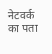नेटवर्क का पता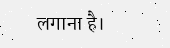लगाना है।